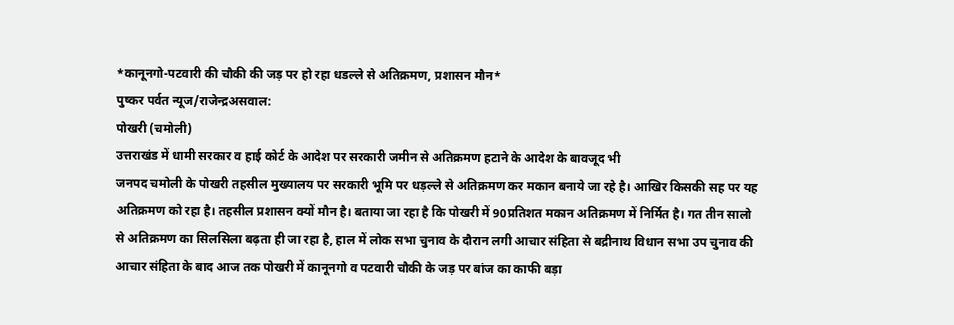*कानूनगो-पटवारी की चौकी की जड़ पर हो रहा धडल्ले से अतिक्रमण, प्रशासन मौन*
पुष्कर पर्वत न्यूज/राजेन्द्रअसवाल:
पोखरी (चमोली)
उत्तराखंड में धामी सरकार व हाई कोर्ट के आदेश पर सरकारी जमीन से अतिक्रमण हटाने के आदेश के बावजूद भी
जनपद चमोली के पोखरी तहसील मुख्यालय पर सरकारी भूमि पर धड़ल्ले से अतिक्रमण कर मकान बनाये जा रहे है। आखिर किसकी सह पर यह अतिक्रमण को रहा है। तहसील प्रशासन क्यों मौन है। बताया जा रहा है कि पोखरी में 90प्रतिशत मकान अतिक्रमण में निर्मित है। गत तीन सालो से अतिक्रमण का सिलसिला बढ़ता ही जा रहा है, हाल में लोक सभा चुनाव के दौरान लगी आचार संहिता से बद्रीनाथ विधान सभा उप चुनाव की आचार संहिता के बाद आज तक पोखरी में कानूनगो व पटवारी चौकी के जड़ पर बांज का काफी बड़ा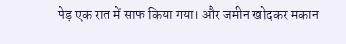पेड़ एक रात में साफ किया गया। और जमीन खोदकर मकान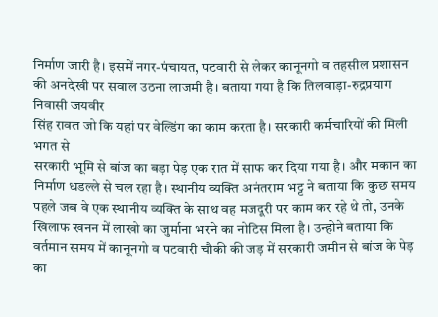निर्माण जारी है। इसमें नगर-पंचायत, पटवारी से लेकर कानूनगो व तहसील प्रशासन की अनदेखी पर सवाल उठना लाजमी है। बताया गया है कि तिलवाड़ा-रुद्रप्रयाग निवासी जयवीर
सिंह रावत जो कि यहां पर वेल्डिंग का काम करता है। सरकारी कर्मचारियों की मिली भगत से
सरकारी भूमि से बांज का बड़ा पेड़ एक रात में साफ कर दिया गया है। और मकान का निर्माण धडल्ले से चल रहा है। स्थानीय व्यक्ति अनंतराम भट्ट ने बताया कि कुछ समय पहले जब वे एक स्थानीय व्यक्ति के साथ वह मजदूरी पर काम कर रहे थे तो, उनके खिलाफ खनन में लाखो का जुर्माना भरने का नोटिस मिला है। उन्होने बताया कि वर्तमान समय में कानूनगो व पटवारी चौकी की जड़ में सरकारी जमीन से बांज के पेड़ का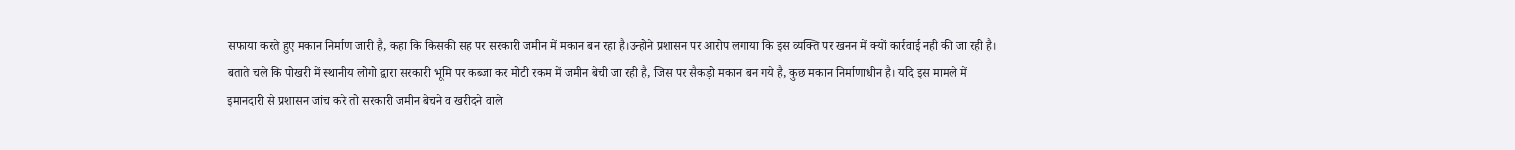सफाया करते हुए मकान निर्माण जारी है, कहा कि किसकी सह पर सरकारी जमीन में मकान बन रहा है।उन्होने प्रशासन पर आरोप लगाया कि इस व्यक्ति पर खनन में क्यों कार्रवाई नही की जा रही है। बताते चले कि पोखरी में स्थानीय लोगो द्वारा सरकारी भूमि पर कब्जा कर मोटी रकम में जमीन बेची जा रही है, जिस पर सैकड़ो मकान बन गये है, कुछ मकान निर्माणाधीन है। यदि इस मामले में इमानदारी से प्रशासन जांच करे तो सरकारी जमीन बेचने व खरीदने वाले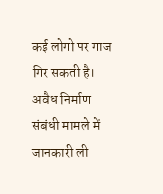कई लोगो पर गाज गिर सकती है।
अवैध निर्माण संबंधी मामले में जानकारी ली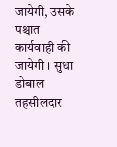जायेगी, उसके पश्चात कार्यवाही की जायेगी । सुधा डोबाल तहसीलदार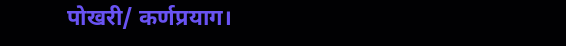पोखरी/ कर्णप्रयाग।